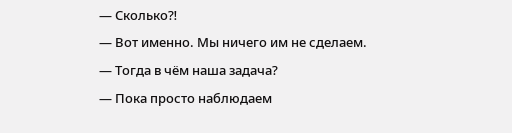— Сколько⁈
— Вот именно. Мы ничего им не сделаем.
— Тогда в чём наша задача?
— Пока просто наблюдаем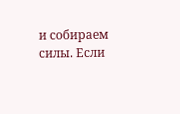и собираем силы. Если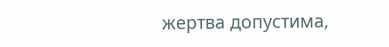жертва допустима,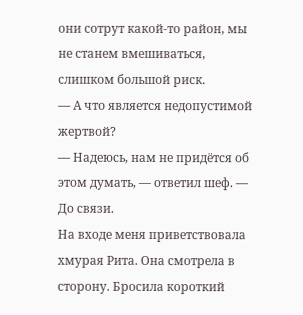они сотрут какой-то район, мы не станем вмешиваться, слишком большой риск.
— А что является недопустимой жертвой?
— Надеюсь, нам не придётся об этом думать, — ответил шеф. — До связи.
На входе меня приветствовала хмурая Рита. Она смотрела в сторону. Бросила короткий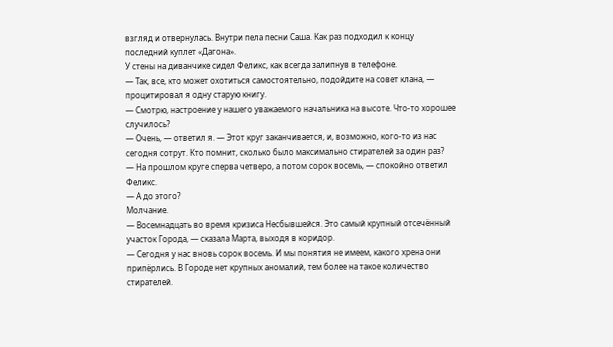взгляд и отвернулась. Внутри пела песни Саша. Как раз подходил к концу последний куплет «Дагона».
У стены на диванчике сидел Феликс, как всегда залипнув в телефоне.
— Так, все, кто может охотиться самостоятельно, подойдите на совет клана, — процитировал я одну старую книгу.
— Смотрю, настроение у нашего уважаемого начальника на высоте. Что-то хорошее случилось?
— Очень, — ответил я. — Этот круг заканчивается, и, возможно, кого-то из нас сегодня сотрут. Кто помнит, сколько было максимально стирателей за один раз?
— На прошлом круге сперва четверо, а потом сорок восемь, — спокойно ответил Феликс.
— А до этого?
Молчание.
— Восемнадцать во время кризиса Несбывшейся. Это самый крупный отсечённый участок Города, — сказала Марта, выходя в коридор.
— Сегодня у нас вновь сорок восемь. И мы понятия не имеем, какого хрена они припёрлись. В Городе нет крупных аномалий, тем более на такое количество стирателей.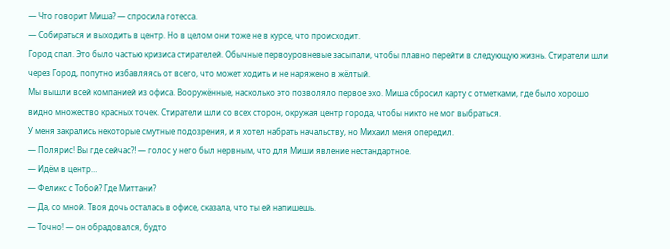— Что говорит Миша? — спросила готесса.
— Собираться и выходить в центр. Но в целом они тоже не в курсе, что происходит.
Город спал. Это было частью кризиса стирателей. Обычные первоуровневые засыпали, чтобы плавно перейти в следующую жизнь. Стиратели шли через Город, попутно избавляясь от всего, что может ходить и не наряжено в жёлтый.
Мы вышли всей компанией из офиса. Вооружённые, насколько это позволяло первое эхо. Миша сбросил карту с отметками, где было хорошо видно множество красных точек. Стиратели шли со всех сторон, окружая центр города, чтобы никто не мог выбраться.
У меня закрались некоторые смутные подозрения, и я хотел набрать начальству, но Михаил меня опередил.
— Полярис! Вы где сейчас⁈ — голос у него был нервным, что для Миши явление нестандартное.
— Идём в центр…
— Феликс с Тобой? Где Миттани?
— Да, со мной. Твоя дочь осталась в офисе, сказала, что ты ей напишешь.
— Точно! — он обрадовался, будто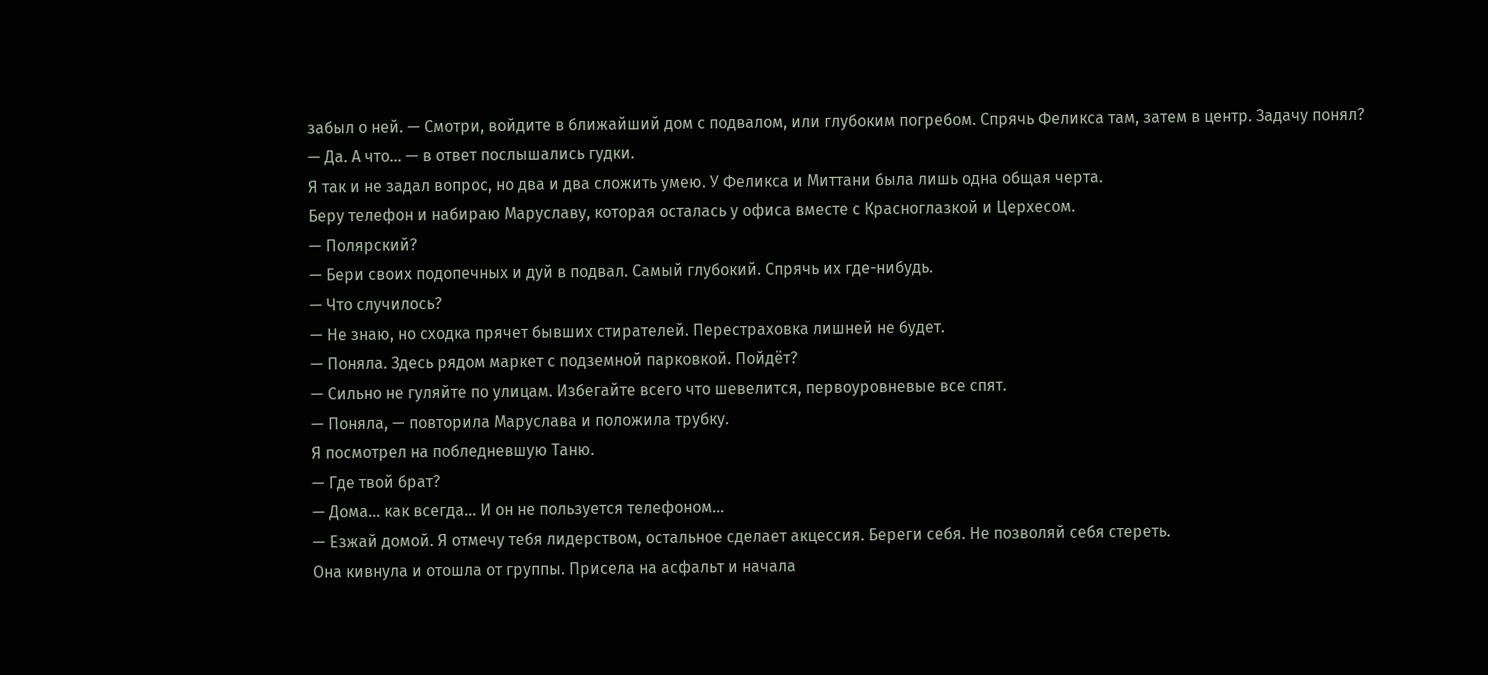забыл о ней. — Смотри, войдите в ближайший дом с подвалом, или глубоким погребом. Спрячь Феликса там, затем в центр. Задачу понял?
— Да. А что… — в ответ послышались гудки.
Я так и не задал вопрос, но два и два сложить умею. У Феликса и Миттани была лишь одна общая черта.
Беру телефон и набираю Маруславу, которая осталась у офиса вместе с Красноглазкой и Церхесом.
— Полярский?
— Бери своих подопечных и дуй в подвал. Самый глубокий. Спрячь их где-нибудь.
— Что случилось?
— Не знаю, но сходка прячет бывших стирателей. Перестраховка лишней не будет.
— Поняла. Здесь рядом маркет с подземной парковкой. Пойдёт?
— Сильно не гуляйте по улицам. Избегайте всего что шевелится, первоуровневые все спят.
— Поняла, — повторила Маруслава и положила трубку.
Я посмотрел на побледневшую Таню.
— Где твой брат?
— Дома… как всегда… И он не пользуется телефоном…
— Езжай домой. Я отмечу тебя лидерством, остальное сделает акцессия. Береги себя. Не позволяй себя стереть.
Она кивнула и отошла от группы. Присела на асфальт и начала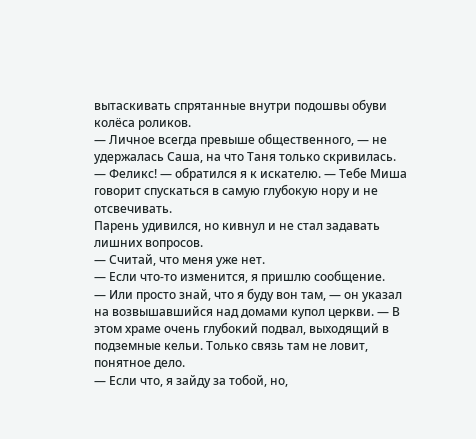вытаскивать спрятанные внутри подошвы обуви колёса роликов.
— Личное всегда превыше общественного, — не удержалась Саша, на что Таня только скривилась.
— Феликс! — обратился я к искателю. — Тебе Миша говорит спускаться в самую глубокую нору и не отсвечивать.
Парень удивился, но кивнул и не стал задавать лишних вопросов.
— Считай, что меня уже нет.
— Если что-то изменится, я пришлю сообщение.
— Или просто знай, что я буду вон там, — он указал на возвышавшийся над домами купол церкви. — В этом храме очень глубокий подвал, выходящий в подземные кельи. Только связь там не ловит, понятное дело.
— Если что, я зайду за тобой, но,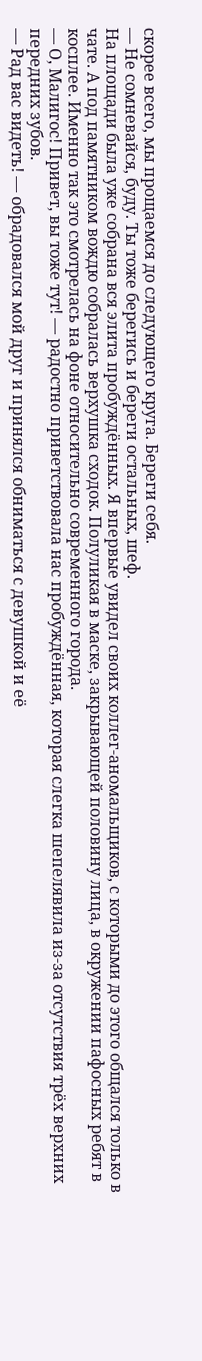скорее всего, мы прощаемся до следующего круга. Береги себя.
— Не сомневайся, буду. Ты тоже берегись и береги остальных, шеф.
На площади была уже собрана вся элита пробуждённых. Я впервые увидел своих коллег-аномальщиков, с которыми до этого общался только в чате. А под памятником вождю собралась верхушка сходок. Полуликая в маске, закрывающей половину лица, в окружении пафосных ребят в косплее. Именно так это смотрелась на фоне относительно современного города.
— О, Малигос! Привет, вы тоже тут! — радостно приветствовала нас пробуждённая, которая слегка шепелявила из-за отсутствия трёх верхних передних зубов.
— Рад вас видеть! — обрадовался мой друг и принялся обниматься с девушкой и её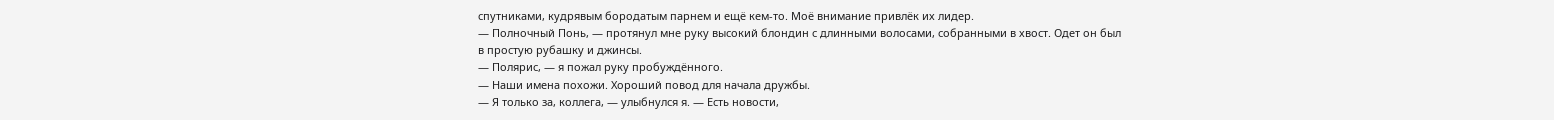спутниками, кудрявым бородатым парнем и ещё кем-то. Моё внимание привлёк их лидер.
— Полночный Понь, — протянул мне руку высокий блондин с длинными волосами, собранными в хвост. Одет он был в простую рубашку и джинсы.
— Полярис, — я пожал руку пробуждённого.
— Наши имена похожи. Хороший повод для начала дружбы.
— Я только за, коллега, — улыбнулся я. — Есть новости,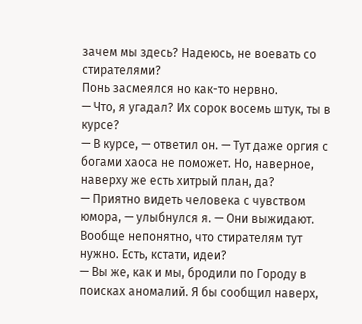зачем мы здесь? Надеюсь, не воевать со стирателями?
Понь засмеялся но как-то нервно.
— Что, я угадал? Их сорок восемь штук, ты в курсе?
— В курсе, — ответил он. — Тут даже оргия с богами хаоса не поможет. Но, наверное, наверху же есть хитрый план, да?
— Приятно видеть человека с чувством юмора, — улыбнулся я. — Они выжидают. Вообще непонятно, что стирателям тут нужно. Есть, кстати, идеи?
— Вы же, как и мы, бродили по Городу в поисках аномалий. Я бы сообщил наверх,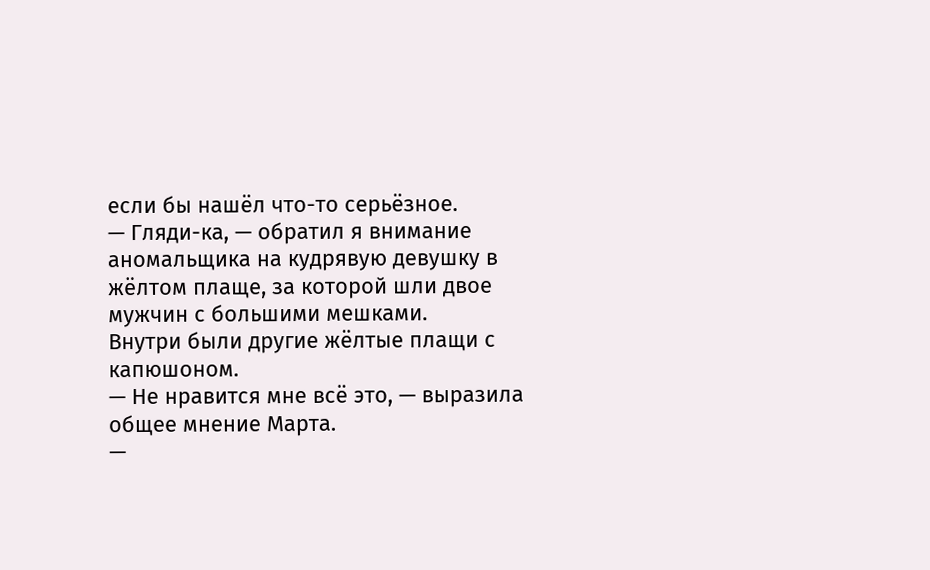если бы нашёл что-то серьёзное.
— Гляди-ка, — обратил я внимание аномальщика на кудрявую девушку в жёлтом плаще, за которой шли двое мужчин с большими мешками.
Внутри были другие жёлтые плащи с капюшоном.
— Не нравится мне всё это, — выразила общее мнение Марта.
—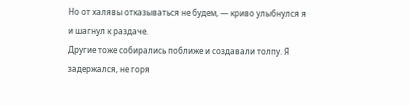Но от халявы отказываться не будем, — криво улыбнулся я и шагнул к раздаче.
Другие тоже собирались поближе и создавали толпу. Я задержался, не горя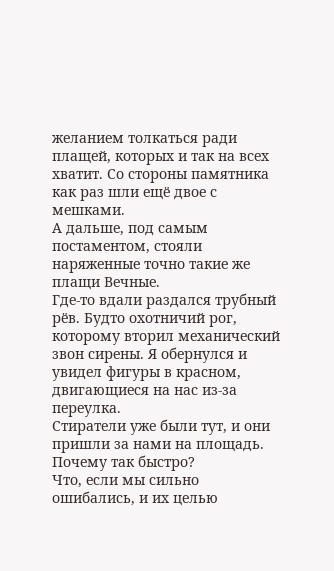желанием толкаться ради плащей, которых и так на всех хватит. Со стороны памятника как раз шли ещё двое с мешками.
А дальше, под самым постаментом, стояли наряженные точно такие же плащи Вечные.
Где-то вдали раздался трубный рёв. Будто охотничий рог, которому вторил механический звон сирены. Я обернулся и увидел фигуры в красном, двигающиеся на нас из-за переулка.
Стиратели уже были тут, и они пришли за нами на площадь.
Почему так быстро?
Что, если мы сильно ошибались, и их целью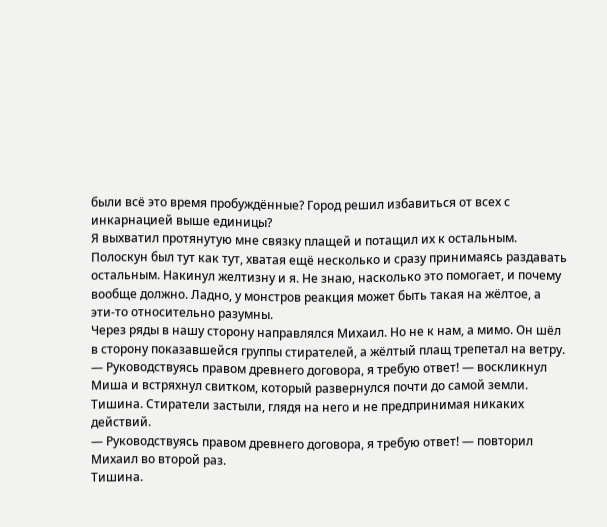были всё это время пробуждённые? Город решил избавиться от всех с инкарнацией выше единицы?
Я выхватил протянутую мне связку плащей и потащил их к остальным. Полоскун был тут как тут, хватая ещё несколько и сразу принимаясь раздавать остальным. Накинул желтизну и я. Не знаю, насколько это помогает, и почему вообще должно. Ладно, у монстров реакция может быть такая на жёлтое, а эти-то относительно разумны.
Через ряды в нашу сторону направлялся Михаил. Но не к нам, а мимо. Он шёл в сторону показавшейся группы стирателей, а жёлтый плащ трепетал на ветру.
— Руководствуясь правом древнего договора, я требую ответ! — воскликнул Миша и встряхнул свитком, который развернулся почти до самой земли.
Тишина. Стиратели застыли, глядя на него и не предпринимая никаких действий.
— Руководствуясь правом древнего договора, я требую ответ! — повторил Михаил во второй раз.
Тишина.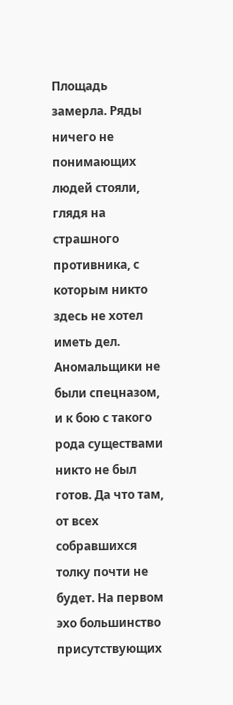Площадь замерла. Ряды ничего не понимающих людей стояли, глядя на страшного противника, с которым никто здесь не хотел иметь дел. Аномальщики не были спецназом, и к бою с такого рода существами никто не был готов. Да что там, от всех собравшихся толку почти не будет. На первом эхо большинство присутствующих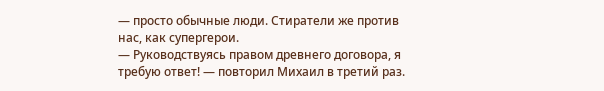— просто обычные люди. Стиратели же против нас, как супергерои.
— Руководствуясь правом древнего договора, я требую ответ! — повторил Михаил в третий раз.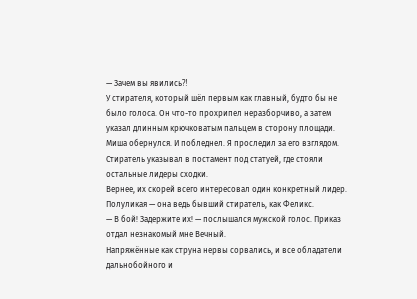— Зачем вы явились⁈
У стирателя, который шёл первым как главный, будто бы не было голоса. Он что-то прохрипел неразборчиво, а затем указал длинным крючковатым пальцем в сторону площади.
Миша обернулся. И побледнел. Я проследил за его взглядом. Стиратель указывал в постамент под статуей, где стояли остальные лидеры сходки.
Вернее, их скорей всего интересовал один конкретный лидер.
Полуликая — она ведь бывший стиратель, как Феликс.
— В бой! Задержите их! — послышался мужской голос. Приказ отдал незнакомый мне Вечный.
Напряжённые как струна нервы сорвались, и все обладатели дальнобойного и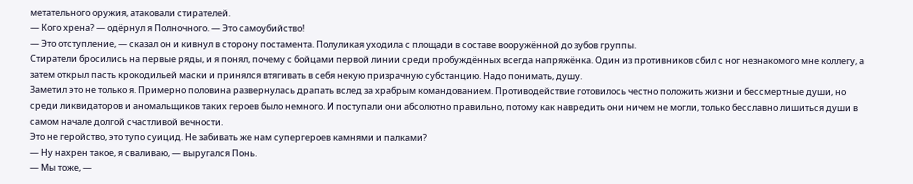метательного оружия, атаковали стирателей.
— Кого хрена? — одёрнул я Полночного. — Это самоубийство!
— Это отступление, — сказал он и кивнул в сторону постамента. Полуликая уходила с площади в составе вооружённой до зубов группы.
Стиратели бросились на первые ряды, и я понял, почему с бойцами первой линии среди пробуждённых всегда напряжёнка. Один из противников сбил с ног незнакомого мне коллегу, а затем открыл пасть крокодильей маски и принялся втягивать в себя некую призрачную субстанцию. Надо понимать, душу.
Заметил это не только я. Примерно половина развернулась драпать вслед за храбрым командованием. Противодействие готовилось честно положить жизни и бессмертные души, но среди ликвидаторов и аномальщиков таких героев было немного. И поступали они абсолютно правильно, потому как навредить они ничем не могли, только бесславно лишиться души в самом начале долгой счастливой вечности.
Это не геройство, это тупо суицид. Не забивать же нам супергероев камнями и палками?
— Ну нахрен такое, я сваливаю, — выругался Понь.
— Мы тоже, —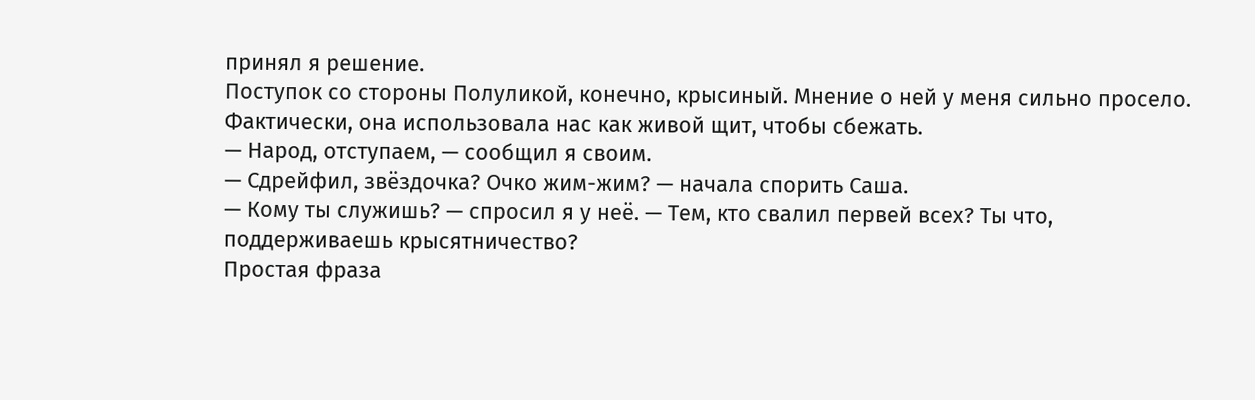принял я решение.
Поступок со стороны Полуликой, конечно, крысиный. Мнение о ней у меня сильно просело. Фактически, она использовала нас как живой щит, чтобы сбежать.
— Народ, отступаем, — сообщил я своим.
— Сдрейфил, звёздочка? Очко жим-жим? — начала спорить Саша.
— Кому ты служишь? — спросил я у неё. — Тем, кто свалил первей всех? Ты что, поддерживаешь крысятничество?
Простая фраза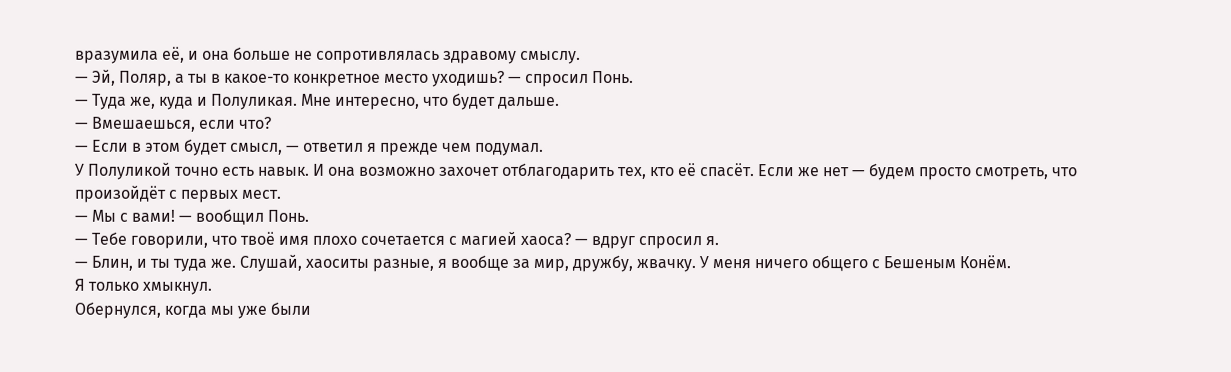вразумила её, и она больше не сопротивлялась здравому смыслу.
— Эй, Поляр, а ты в какое-то конкретное место уходишь? — спросил Понь.
— Туда же, куда и Полуликая. Мне интересно, что будет дальше.
— Вмешаешься, если что?
— Если в этом будет смысл, — ответил я прежде чем подумал.
У Полуликой точно есть навык. И она возможно захочет отблагодарить тех, кто её спасёт. Если же нет — будем просто смотреть, что произойдёт с первых мест.
— Мы с вами! — вообщил Понь.
— Тебе говорили, что твоё имя плохо сочетается с магией хаоса? — вдруг спросил я.
— Блин, и ты туда же. Слушай, хаоситы разные, я вообще за мир, дружбу, жвачку. У меня ничего общего с Бешеным Конём.
Я только хмыкнул.
Обернулся, когда мы уже были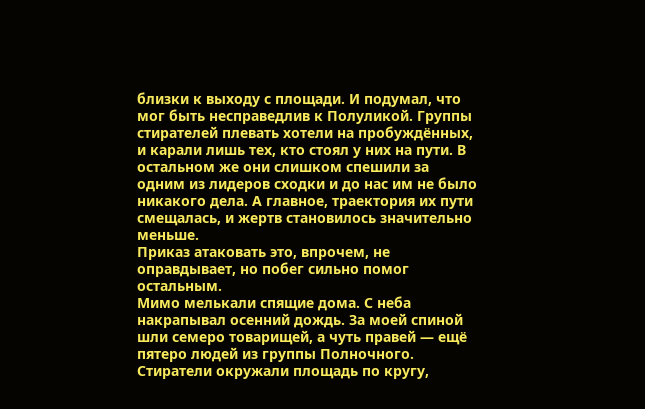близки к выходу с площади. И подумал, что мог быть несправедлив к Полуликой. Группы стирателей плевать хотели на пробуждённых, и карали лишь тех, кто стоял у них на пути. В остальном же они слишком спешили за одним из лидеров сходки и до нас им не было никакого дела. А главное, траектория их пути смещалась, и жертв становилось значительно меньше.
Приказ атаковать это, впрочем, не оправдывает, но побег сильно помог остальным.
Мимо мелькали спящие дома. С неба накрапывал осенний дождь. За моей спиной шли семеро товарищей, а чуть правей — ещё пятеро людей из группы Полночного. Стиратели окружали площадь по кругу,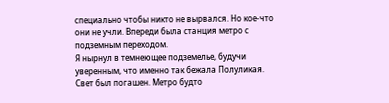специально чтобы никто не вырвался. Но кое-что они не учли. Впереди была станция метро с подземным переходом.
Я нырнул в темнеющее подземелье, будучи уверенным, что именно так бежала Полуликая.
Свет был погашен. Метро будто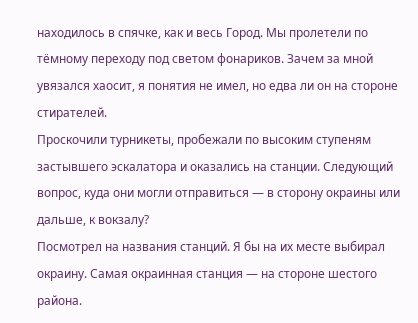находилось в спячке, как и весь Город. Мы пролетели по тёмному переходу под светом фонариков. Зачем за мной увязался хаосит, я понятия не имел, но едва ли он на стороне стирателей.
Проскочили турникеты, пробежали по высоким ступеням застывшего эскалатора и оказались на станции. Следующий вопрос, куда они могли отправиться — в сторону окраины или дальше, к вокзалу?
Посмотрел на названия станций. Я бы на их месте выбирал окраину. Самая окраинная станция — на стороне шестого района.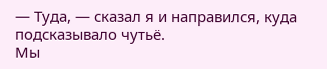— Туда, — сказал я и направился, куда подсказывало чутьё.
Мы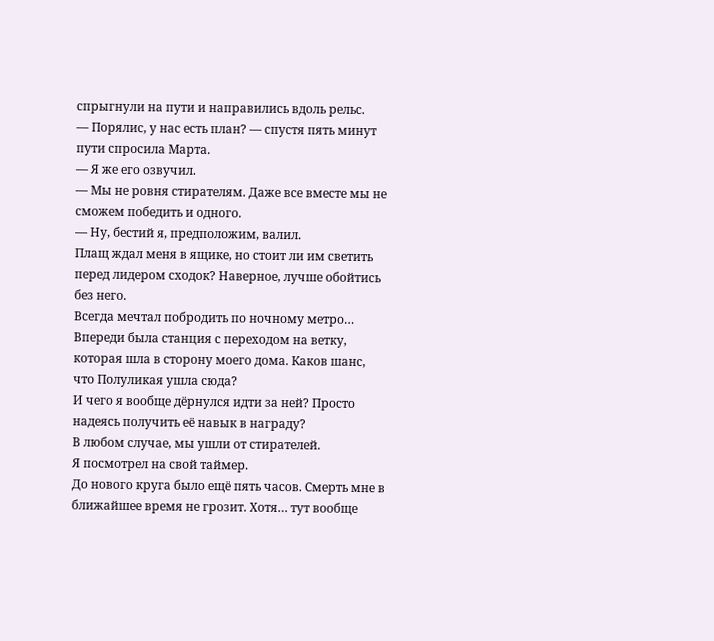спрыгнули на пути и направились вдоль рельс.
— Порялис, у нас есть план? — спустя пять минут пути спросила Марта.
— Я же его озвучил.
— Мы не ровня стирателям. Даже все вместе мы не сможем победить и одного.
— Ну, бестий я, предположим, валил.
Плащ ждал меня в ящике, но стоит ли им светить перед лидером сходок? Наверное, лучше обойтись без него.
Всегда мечтал побродить по ночному метро…
Впереди была станция с переходом на ветку, которая шла в сторону моего дома. Каков шанс, что Полуликая ушла сюда?
И чего я вообще дёрнулся идти за ней? Просто надеясь получить её навык в награду?
В любом случае, мы ушли от стирателей.
Я посмотрел на свой таймер.
До нового круга было ещё пять часов. Смерть мне в ближайшее время не грозит. Хотя… тут вообще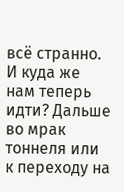всё странно.
И куда же нам теперь идти? Дальше во мрак тоннеля или к переходу на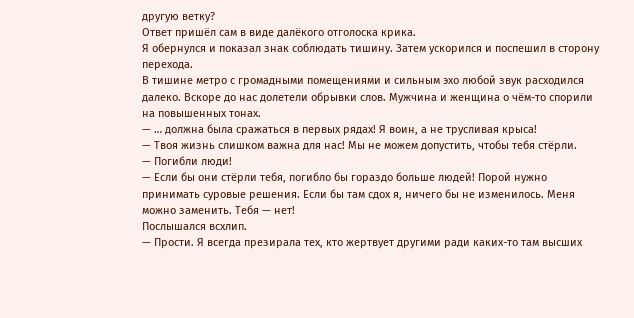другую ветку?
Ответ пришёл сам в виде далёкого отголоска крика.
Я обернулся и показал знак соблюдать тишину. Затем ускорился и поспешил в сторону перехода.
В тишине метро с громадными помещениями и сильным эхо любой звук расходился далеко. Вскоре до нас долетели обрывки слов. Мужчина и женщина о чём-то спорили на повышенных тонах.
— … должна была сражаться в первых рядах! Я воин, а не трусливая крыса!
— Твоя жизнь слишком важна для нас! Мы не можем допустить, чтобы тебя стёрли.
— Погибли люди!
— Если бы они стёрли тебя, погибло бы гораздо больше людей! Порой нужно принимать суровые решения. Если бы там сдох я, ничего бы не изменилось. Меня можно заменить. Тебя — нет!
Послышался всхлип.
— Прости. Я всегда презирала тех, кто жертвует другими ради каких-то там высших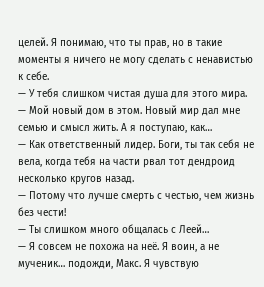целей. Я понимаю, что ты прав, но в такие моменты я ничего не могу сделать с ненавистью к себе.
— У тебя слишком чистая душа для этого мира.
— Мой новый дом в этом. Новый мир дал мне семью и смысл жить. А я поступаю, как…
— Как ответственный лидер. Боги, ты так себя не вела, когда тебя на части рвал тот дендроид несколько кругов назад.
— Потому что лучше смерть с честью, чем жизнь без чести!
— Ты слишком много общалась с Леей…
— Я совсем не похожа на неё. Я воин, а не мученик… подожди, Макс. Я чувствую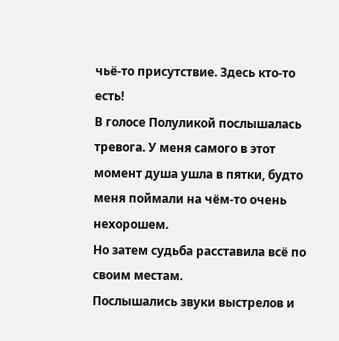чьё-то присутствие. Здесь кто-то есть!
В голосе Полуликой послышалась тревога. У меня самого в этот момент душа ушла в пятки, будто меня поймали на чём-то очень нехорошем.
Но затем судьба расставила всё по своим местам.
Послышались звуки выстрелов и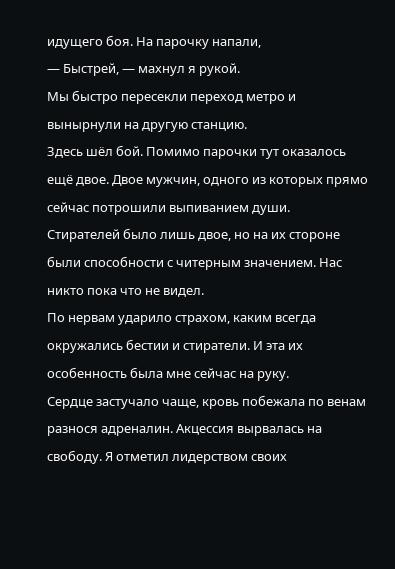идущего боя. На парочку напали,
— Быстрей, — махнул я рукой.
Мы быстро пересекли переход метро и вынырнули на другую станцию.
Здесь шёл бой. Помимо парочки тут оказалось ещё двое. Двое мужчин, одного из которых прямо сейчас потрошили выпиванием души.
Стирателей было лишь двое, но на их стороне были способности с читерным значением. Нас никто пока что не видел.
По нервам ударило страхом, каким всегда окружались бестии и стиратели. И эта их особенность была мне сейчас на руку.
Сердце застучало чаще, кровь побежала по венам разнося адреналин. Акцессия вырвалась на свободу. Я отметил лидерством своих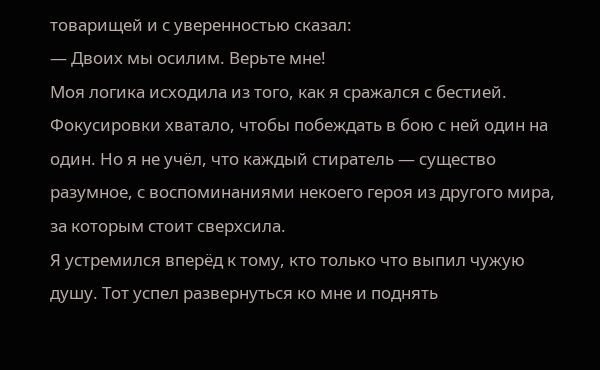товарищей и с уверенностью сказал:
— Двоих мы осилим. Верьте мне!
Моя логика исходила из того, как я сражался с бестией. Фокусировки хватало, чтобы побеждать в бою с ней один на один. Но я не учёл, что каждый стиратель — существо разумное, с воспоминаниями некоего героя из другого мира, за которым стоит сверхсила.
Я устремился вперёд к тому, кто только что выпил чужую душу. Тот успел развернуться ко мне и поднять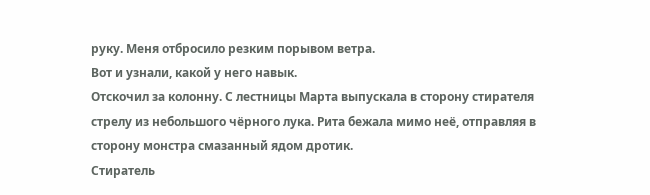руку. Меня отбросило резким порывом ветра.
Вот и узнали, какой у него навык.
Отскочил за колонну. С лестницы Марта выпускала в сторону стирателя стрелу из небольшого чёрного лука. Рита бежала мимо неё, отправляя в сторону монстра смазанный ядом дротик.
Стиратель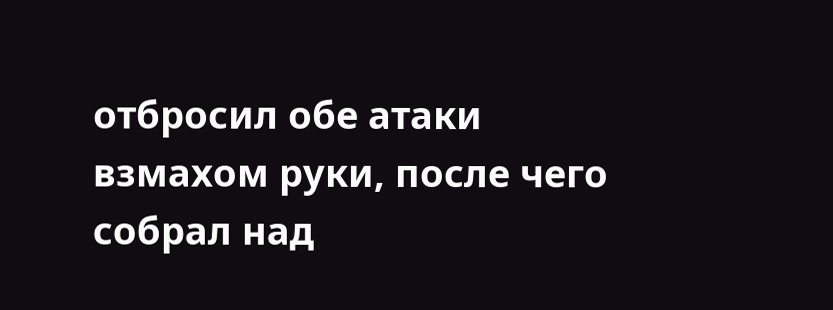отбросил обе атаки взмахом руки, после чего собрал над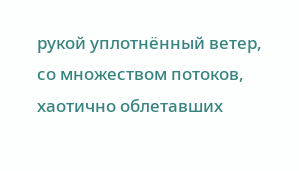рукой уплотнённый ветер, со множеством потоков, хаотично облетавших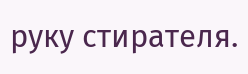руку стирателя.